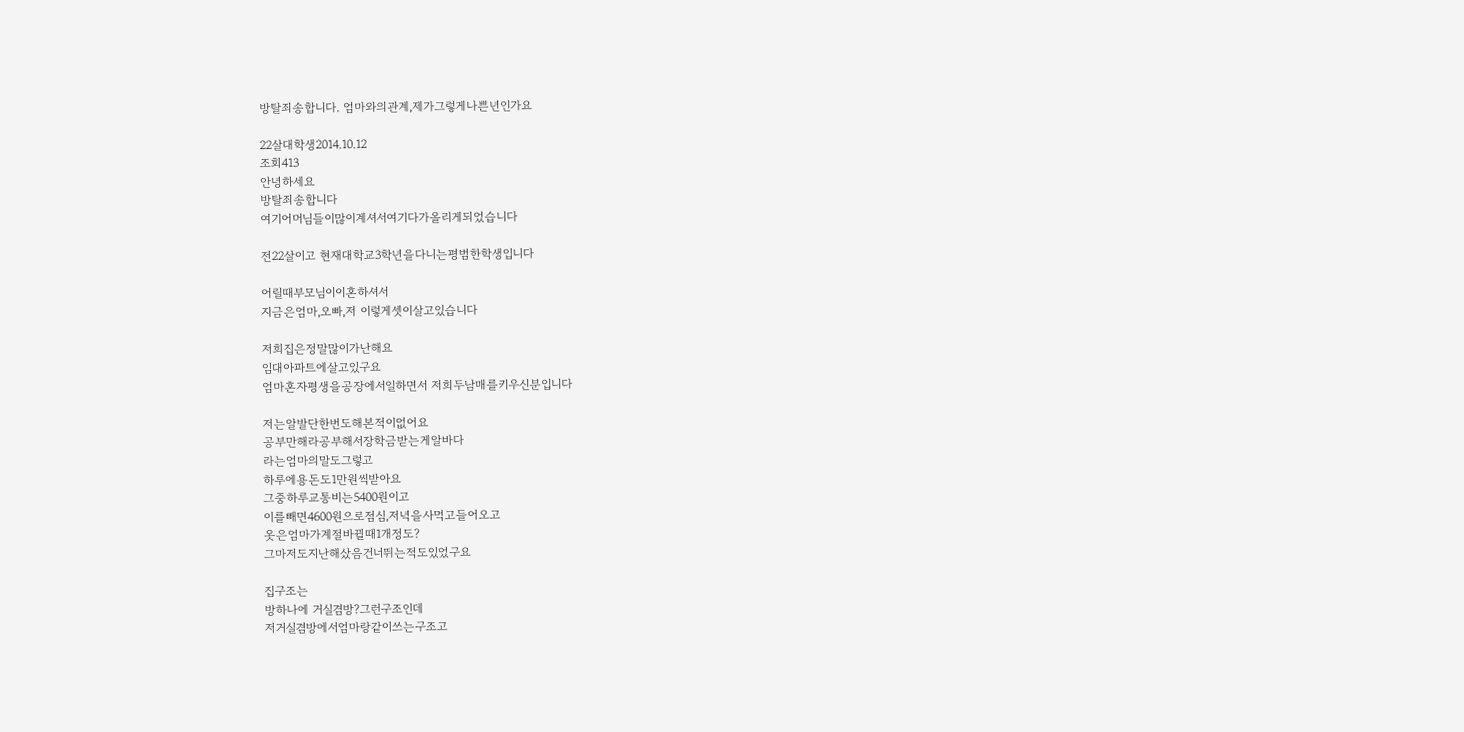방탈죄송합니다. 엄마와의관계,제가그렇게나쁜년인가요

22살대학생2014.10.12
조회413
안녕하세요
방탈죄송합니다
여기어머님들이많이계셔서여기다가올리게되었습니다

전22살이고 현재대학교3학년을다니는평범한학생입니다

어릴때부모님이이혼하셔서
지금은엄마,오빠,저 이렇게셋이살고있습니다

저희집은정말많이가난해요
임대아파트에살고있구요
엄마혼자평생을공장에서일하면서 저희두남매를키우신분입니다

저는알발단한번도해본적이없어요
공부만해라공부해서장학금받는게알바다
라는엄마의말도그렇고
하루에용돈도1만원씩받아요
그중하루교통비는5400원이고
이를빼면4600원으로점심,저녁을사먹고들어오고
옷은엄마가계절바뀔때1개정도?
그마저도지난해샀음건너뛰는적도있었구요

집구조는
방하나에 거실겸방?그런구조인데
저거실겸방에서엄마랑같이쓰는구조고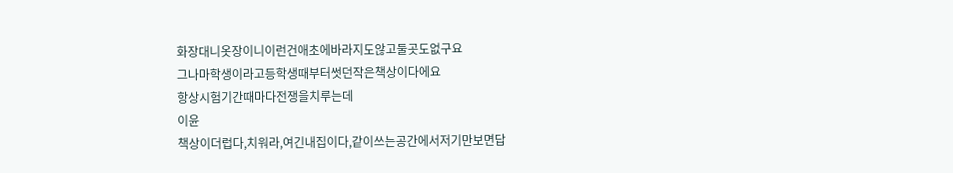화장대니옷장이니이런건애초에바라지도않고둘곳도없구요
그나마학생이라고등학생때부터썻던작은책상이다에요
항상시험기간때마다전쟁을치루는데
이윤
책상이더럽다,치워라,여긴내집이다,같이쓰는공간에서저기만보면답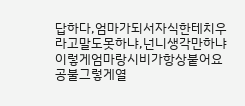답하다,엄마가되서자식한테치우라고말도못하냐,넌니생각만하냐
이렇게엄마랑시비가항상붙어요
공불그렇게열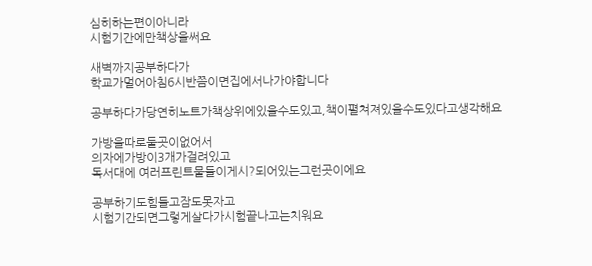심히하는편이아니라
시험기간에만책상을써요

새벽까지공부하다가
학교가멀어아침6시반쯤이면집에서나가야합니다

공부하다가당연히노트가책상위에있을수도있고,책이펼쳐져있을수도있다고생각해요

가방을따로둘곳이없어서
의자에가방이3개가걸려있고
독서대에 여러프린트물들이게시?되어있는그런곳이에요

공부하기도힘들고잠도못자고
시험기간되면그렇게살다가시험끝나고는치워요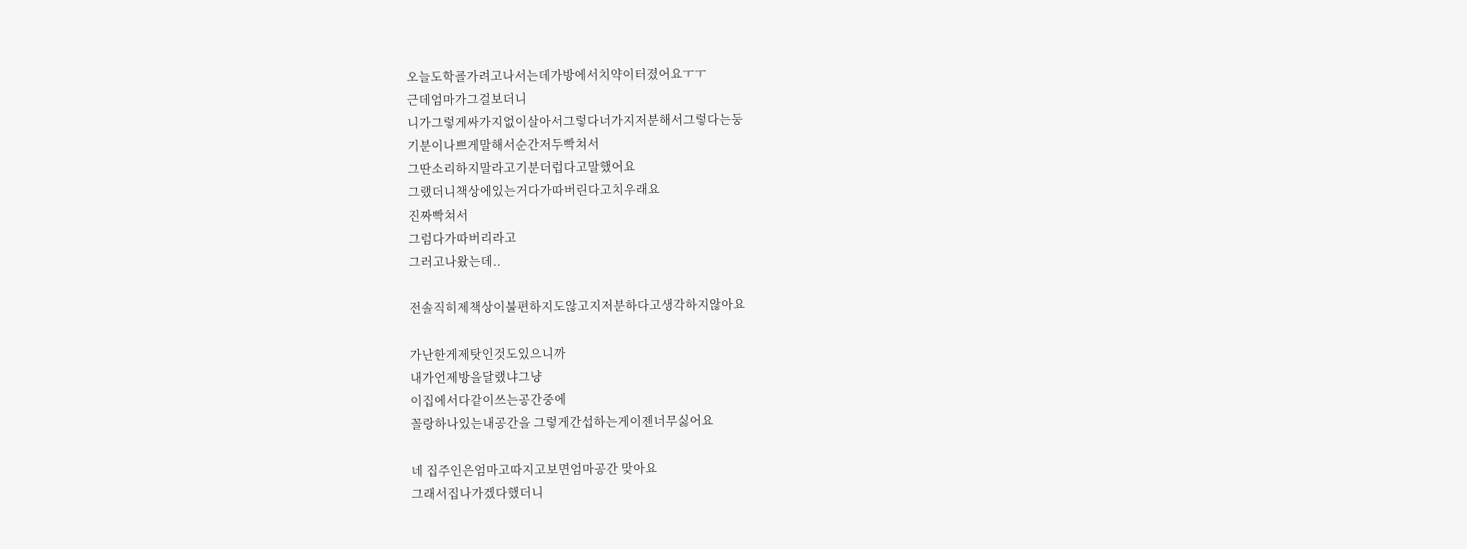오늘도학굘가려고나서는데가방에서치약이터졌어요ㅜㅜ
근데엄마가그걸보더니
니가그렇게싸가지없이살아서그렇다너가지저분해서그렇다는둥
기분이나쁘게말해서순간저두빡쳐서
그딴소리하지말라고기분더럽다고말했어요
그랬더니책상에있는거다가따버린다고치우래요
진짜빡쳐서
그럼다가따버리라고
그러고나왔는데..

전솔직히제책상이불편하지도않고지저분하다고생각하지않아요

가난한게제탓인것도있으니까
내가언제방을달랬냐그냥
이집에서다같이쓰는공간중에
꼴랑하나있는내공간을 그렇게간섭하는게이젠너무싫어요

네 집주인은엄마고따지고보면엄마공간 맞아요
그래서집나가겠다했더니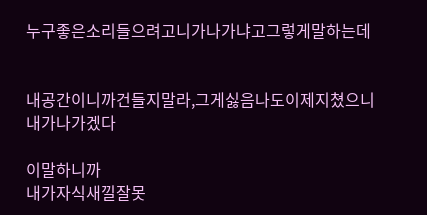누구좋은소리들으려고니가나가냐고그렇게말하는데


내공간이니까건들지말라,그게싫음나도이제지쳤으니내가나가겠다

이말하니까
내가자식새낄잘못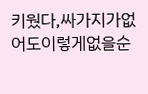키웠다,싸가지가없어도이렇게없을순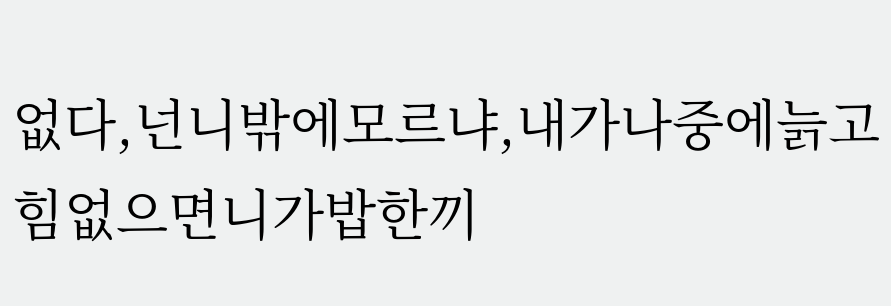없다,넌니밖에모르냐,내가나중에늙고힘없으면니가밥한끼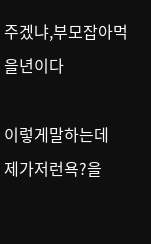주겠냐,부모잡아먹을년이다

이렇게말하는데
제가저런욕?을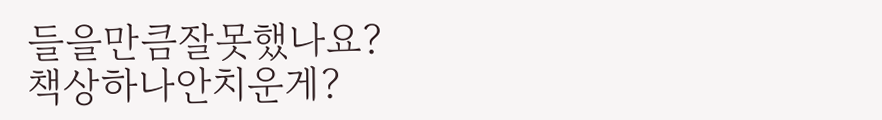들을만큼잘못했나요?
책상하나안치운게?